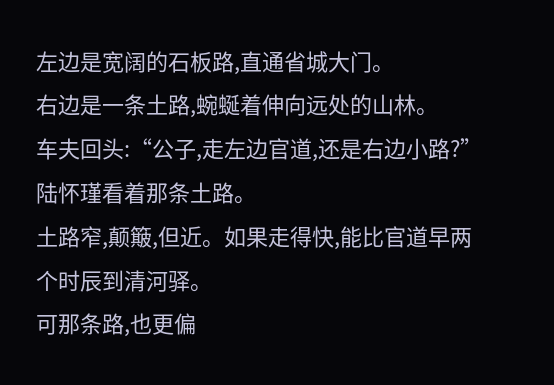左边是宽阔的石板路,直通省城大门。
右边是一条土路,蜿蜒着伸向远处的山林。
车夫回头:“公子,走左边官道,还是右边小路?”
陆怀瑾看着那条土路。
土路窄,颠簸,但近。如果走得快,能比官道早两个时辰到清河驿。
可那条路,也更偏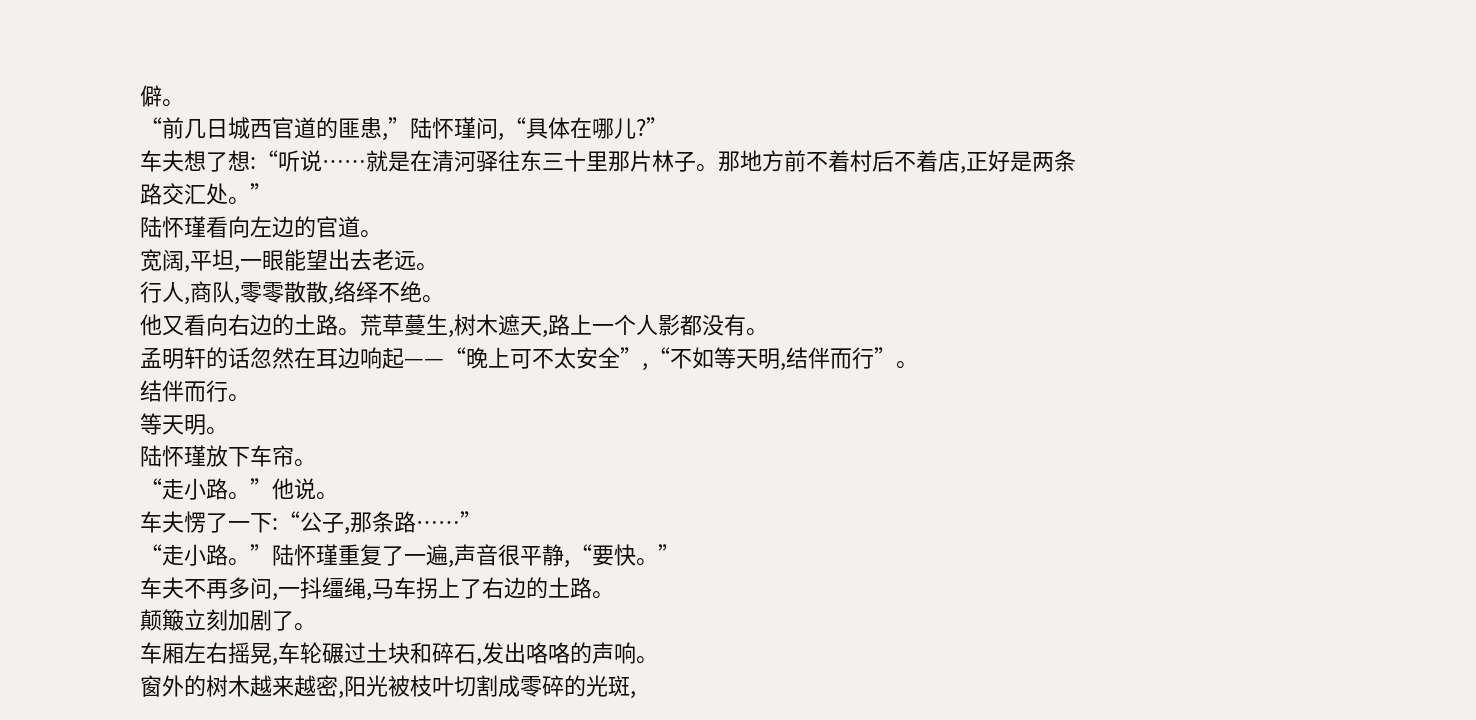僻。
“前几日城西官道的匪患,”陆怀瑾问,“具体在哪儿?”
车夫想了想:“听说……就是在清河驿往东三十里那片林子。那地方前不着村后不着店,正好是两条路交汇处。”
陆怀瑾看向左边的官道。
宽阔,平坦,一眼能望出去老远。
行人,商队,零零散散,络绎不绝。
他又看向右边的土路。荒草蔓生,树木遮天,路上一个人影都没有。
孟明轩的话忽然在耳边响起——“晚上可不太安全”,“不如等天明,结伴而行”。
结伴而行。
等天明。
陆怀瑾放下车帘。
“走小路。”他说。
车夫愣了一下:“公子,那条路……”
“走小路。”陆怀瑾重复了一遍,声音很平静,“要快。”
车夫不再多问,一抖缰绳,马车拐上了右边的土路。
颠簸立刻加剧了。
车厢左右摇晃,车轮碾过土块和碎石,发出咯咯的声响。
窗外的树木越来越密,阳光被枝叶切割成零碎的光斑,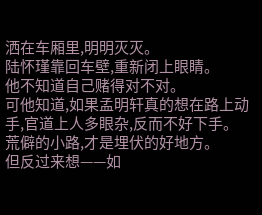洒在车厢里,明明灭灭。
陆怀瑾靠回车壁,重新闭上眼睛。
他不知道自己赌得对不对。
可他知道,如果孟明轩真的想在路上动手,官道上人多眼杂,反而不好下手。
荒僻的小路,才是埋伏的好地方。
但反过来想——如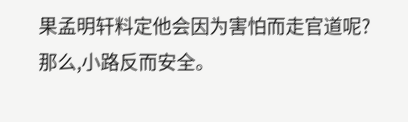果孟明轩料定他会因为害怕而走官道呢?
那么,小路反而安全。